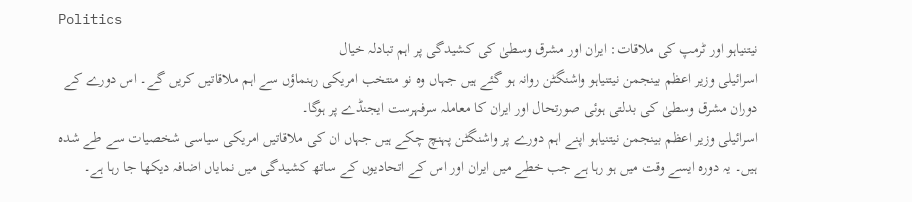Politics
نیتنیاہو اور ٹرمپ کی ملاقات: ایران اور مشرق وسطیٰ کی کشیدگی پر اہم تبادلہ خیال
اسرائیلی وزیر اعظم بینجمن نیتنیاہو واشنگٹن روانہ ہو گئے ہیں جہاں وہ نو منتخب امریکی رہنماؤں سے اہم ملاقاتیں کریں گے۔ اس دورے کے دوران مشرق وسطیٰ کی بدلتی ہوئی صورتحال اور ایران کا معاملہ سرفہرست ایجنڈے پر ہوگا۔
اسرائیلی وزیر اعظم بینجمن نیتنیاہو اپنے اہم دورے پر واشنگٹن پہنچ چکے ہیں جہاں ان کی ملاقاتیں امریکی سیاسی شخصیات سے طے شدہ ہیں۔ یہ دورہ ایسے وقت میں ہو رہا ہے جب خطے میں ایران اور اس کے اتحادیوں کے ساتھ کشیدگی میں نمایاں اضافہ دیکھا جا رہا ہے۔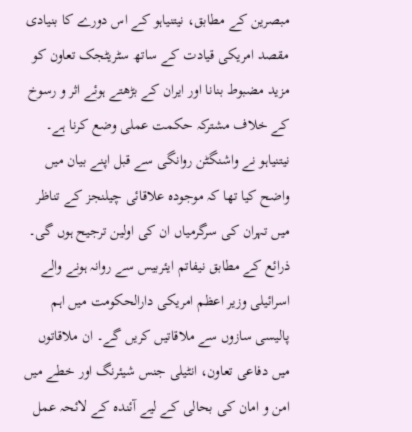مبصرین کے مطابق، نیتنیاہو کے اس دورے کا بنیادی مقصد امریکی قیادت کے ساتھ سٹریٹجک تعاون کو مزید مضبوط بنانا اور ایران کے بڑھتے ہوئے اثر و رسوخ کے خلاف مشترکہ حکمت عملی وضع کرنا ہے۔ نیتنیاہو نے واشنگٹن روانگی سے قبل اپنے بیان میں واضح کیا تھا کہ موجودہ علاقائی چیلنجز کے تناظر میں تہران کی سرگرمیاں ان کی اولین ترجیح ہوں گی۔ ذرائع کے مطابق نیفاتم ایئربیس سے روانہ ہونے والے اسرائیلی وزیر اعظم امریکی دارالحکومت میں اہم پالیسی سازوں سے ملاقاتیں کریں گے۔ ان ملاقاتوں میں دفاعی تعاون، انٹیلی جنس شیئرنگ اور خطے میں امن و امان کی بحالی کے لیے آئندہ کے لائحہ عمل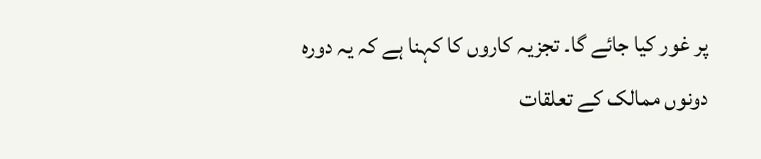پر غور کیا جائے گا۔ تجزیہ کاروں کا کہنا ہے کہ یہ دورہ دونوں ممالک کے تعلقات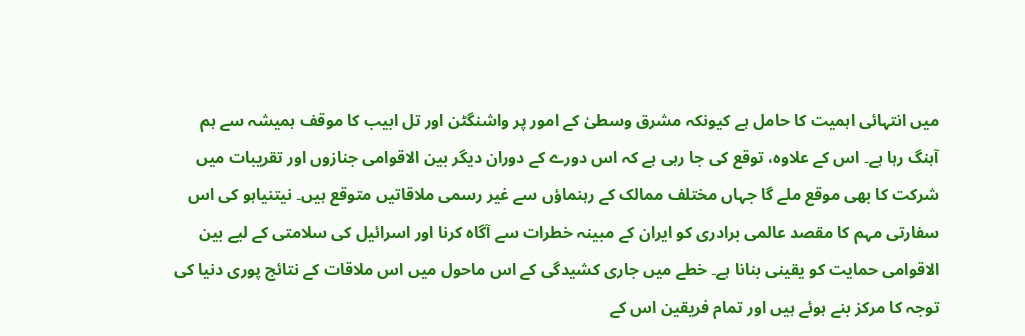میں انتہائی اہمیت کا حامل ہے کیونکہ مشرق وسطیٰ کے امور پر واشنگٹن اور تل ابیب کا موقف ہمیشہ سے ہم آہنگ رہا ہے۔ اس کے علاوہ، توقع کی جا رہی ہے کہ اس دورے کے دوران دیگر بین الاقوامی جنازوں اور تقریبات میں شرکت کا بھی موقع ملے گا جہاں مختلف ممالک کے رہنماؤں سے غیر رسمی ملاقاتیں متوقع ہیں۔ نیتنیاہو کی اس سفارتی مہم کا مقصد عالمی برادری کو ایران کے مبینہ خطرات سے آگاہ کرنا اور اسرائیل کی سلامتی کے لیے بین الاقوامی حمایت کو یقینی بنانا ہے۔ خطے میں جاری کشیدگی کے اس ماحول میں اس ملاقات کے نتائج پوری دنیا کی توجہ کا مرکز بنے ہوئے ہیں اور تمام فریقین اس کے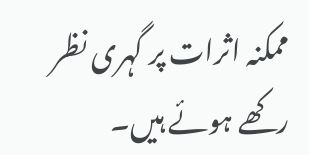ممکنہ اثرات پر گہری نظر رکھے ہوئے ہیں۔